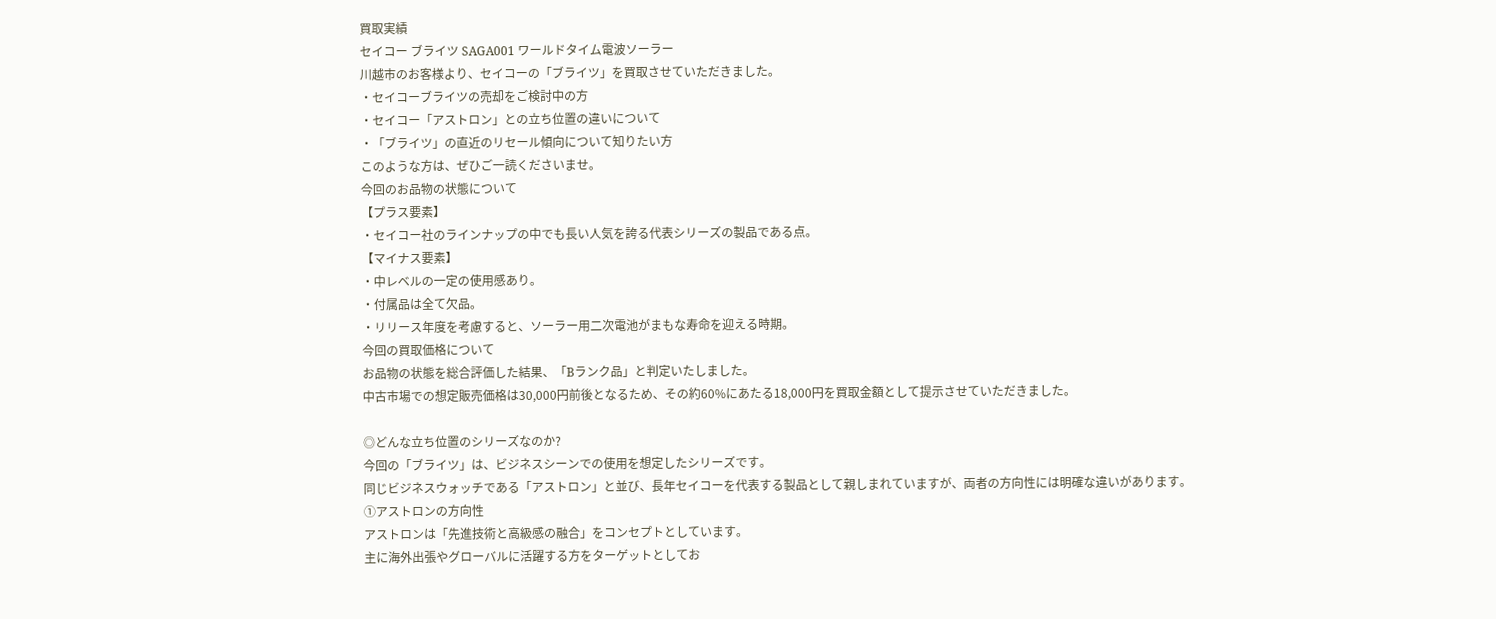買取実績
セイコー ブライツ SAGA001 ワールドタイム電波ソーラー
川越市のお客様より、セイコーの「ブライツ」を買取させていただきました。
・セイコーブライツの売却をご検討中の方
・セイコー「アストロン」との立ち位置の違いについて
・「ブライツ」の直近のリセール傾向について知りたい方
このような方は、ぜひご一読くださいませ。
今回のお品物の状態について
【プラス要素】
・セイコー社のラインナップの中でも長い人気を誇る代表シリーズの製品である点。
【マイナス要素】
・中レベルの一定の使用感あり。
・付属品は全て欠品。
・リリース年度を考慮すると、ソーラー用二次電池がまもな寿命を迎える時期。
今回の買取価格について
お品物の状態を総合評価した結果、「Bランク品」と判定いたしました。
中古市場での想定販売価格は30,000円前後となるため、その約60%にあたる18,000円を買取金額として提示させていただきました。

◎どんな立ち位置のシリーズなのか?
今回の「ブライツ」は、ビジネスシーンでの使用を想定したシリーズです。
同じビジネスウォッチである「アストロン」と並び、長年セイコーを代表する製品として親しまれていますが、両者の方向性には明確な違いがあります。
①アストロンの方向性
アストロンは「先進技術と高級感の融合」をコンセプトとしています。
主に海外出張やグローバルに活躍する方をターゲットとしてお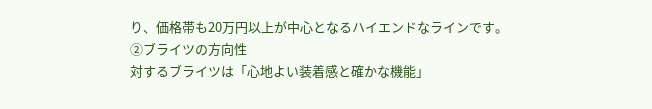り、価格帯も20万円以上が中心となるハイエンドなラインです。
②ブライツの方向性
対するブライツは「心地よい装着感と確かな機能」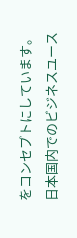をコンセプトにしています。
日本国内でのビジネスユース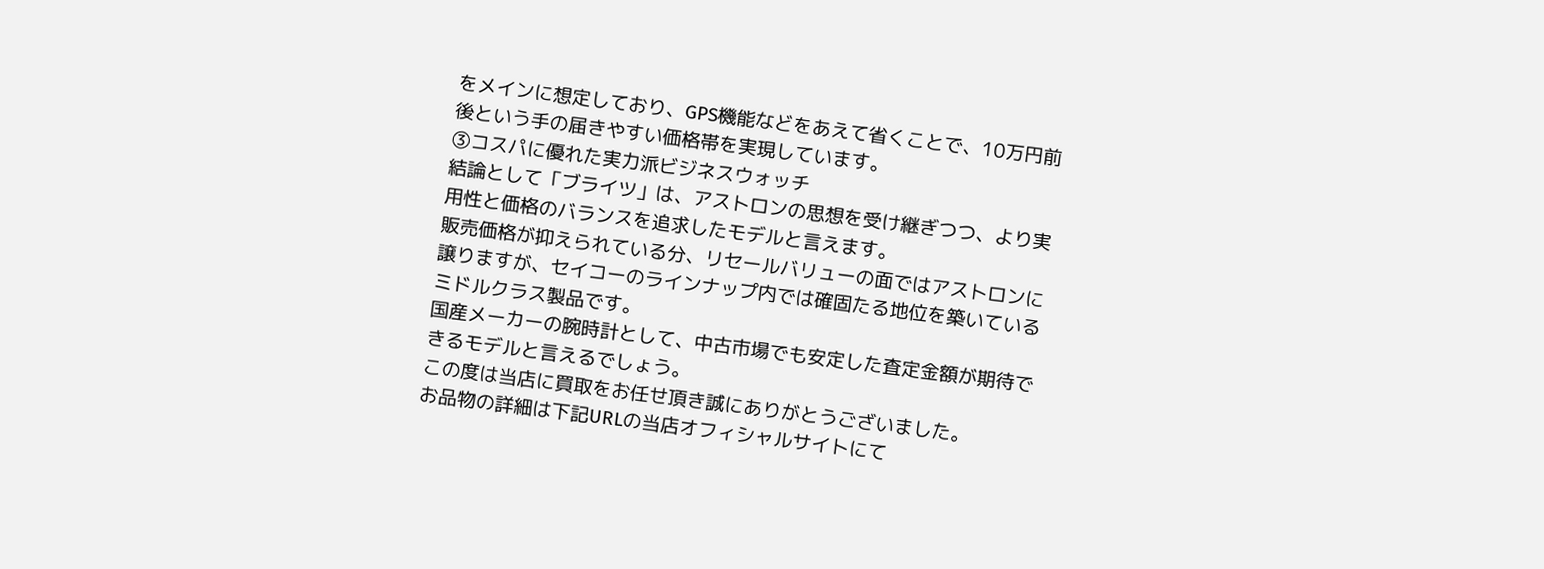をメインに想定しており、GPS機能などをあえて省くことで、10万円前後という手の届きやすい価格帯を実現しています。
③コスパに優れた実力派ビジネスウォッチ
結論として「ブライツ」は、アストロンの思想を受け継ぎつつ、より実用性と価格のバランスを追求したモデルと言えます。
販売価格が抑えられている分、リセールバリューの面ではアストロンに譲りますが、セイコーのラインナップ内では確固たる地位を築いているミドルクラス製品です。
国産メーカーの腕時計として、中古市場でも安定した査定金額が期待できるモデルと言えるでしょう。
この度は当店に買取をお任せ頂き誠にありがとうございました。
お品物の詳細は下記URLの当店オフィシャルサイトにて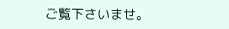ご覧下さいませ。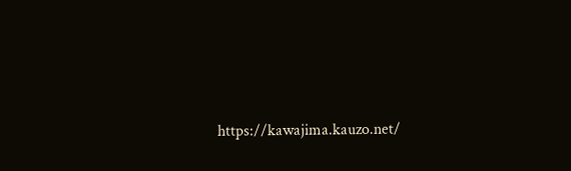https://kawajima.kauzo.net/